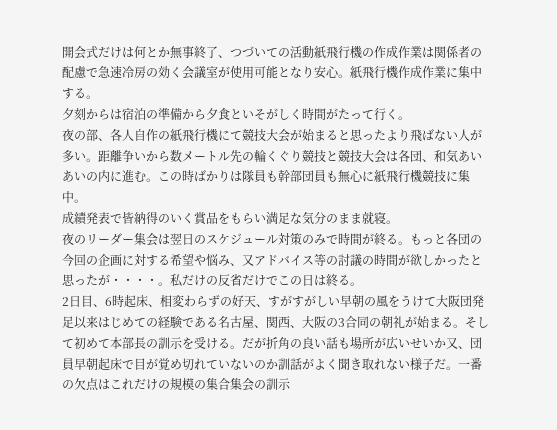開会式だけは何とか無事終了、つづいての活動紙飛行機の作成作業は関係者の配慮で急速冷房の効く会議室が使用可能となり安心。紙飛行機作成作業に集中する。
夕刻からは宿泊の準備から夕食といそがしく時間がたって行く。
夜の部、各人自作の紙飛行機にて競技大会が始まると思ったより飛ばない人が多い。距離争いから数メートル先の輪くぐり競技と競技大会は各団、和気あいあいの内に進む。この時ばかりは隊員も幹部団員も無心に紙飛行機競技に集中。
成績発表で皆納得のいく賞品をもらい満足な気分のまま就寝。
夜のリーダー集会は翌日のスケジュール対策のみで時間が終る。もっと各団の今回の企画に対する希望や悩み、又アドバイス等の討議の時間が欲しかったと思ったが・・・・。私だけの反省だけでこの日は終る。
2日目、6時起床、相変わらずの好天、すがすがしい早朝の風をうけて大阪団発足以来はじめての経験である名古屋、関西、大阪の3合同の朝礼が始まる。そして初めて本部長の訓示を受ける。だが折角の良い話も場所が広いせいか又、団員早朝起床で目が覚め切れていないのか訓話がよく聞き取れない様子だ。一番の欠点はこれだけの規模の集合集会の訓示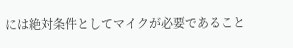には絶対条件としてマイクが必要であること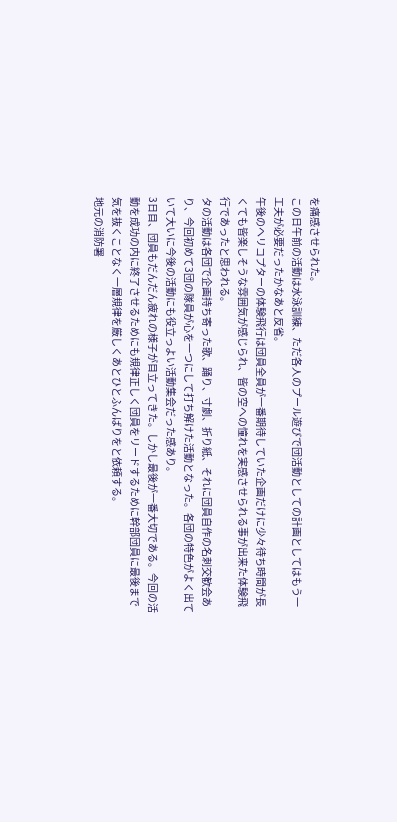を痛感させられた。
この日午前の活動は水泳訓練、ただ各人のプール遊びで団活動としての計画としてはもう一工夫が必要だったかなあと反省。
午後のヘリコプターの体験飛行は団員全員が一番期待していた企画だけに少々待ち時間が長くても皆楽しそうな雰囲気が感じられ、皆の空への憧れを実感させられる事が出来た体験飛行であったと思われる。
タの活動は各団で企画持ち寄った歌、踊り、寸劇、折り紙、それに団員自作の名刺交歓会あり、今回初めて3団の隊員が心を一つにして打ち解けた活動となった。各団の特色がよく出ていて大いに今後の活動にも役立っよい活動集会だった感あり。
3日目、団員もだんだん疲れの様子が目立ってきた。しかし最後が一番大切である。今回の活動を成功の内に終了させるためにも規律正しく団員をリードするために幹部団員に最後まで気を抜くことなく一層規律を厳しくあとひとふんばりをと依頼する。
地元の消防署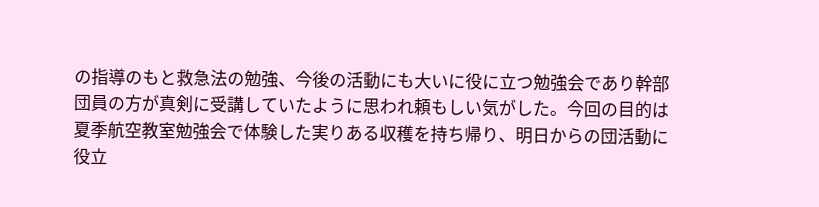の指導のもと救急法の勉強、今後の活動にも大いに役に立つ勉強会であり幹部団員の方が真剣に受講していたように思われ頼もしい気がした。今回の目的は夏季航空教室勉強会で体験した実りある収穫を持ち帰り、明日からの団活動に役立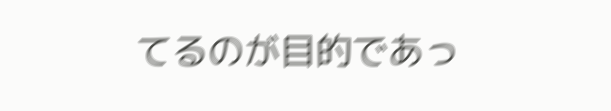てるのが目的であっ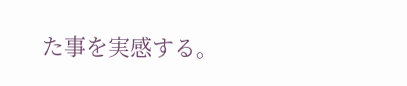た事を実感する。